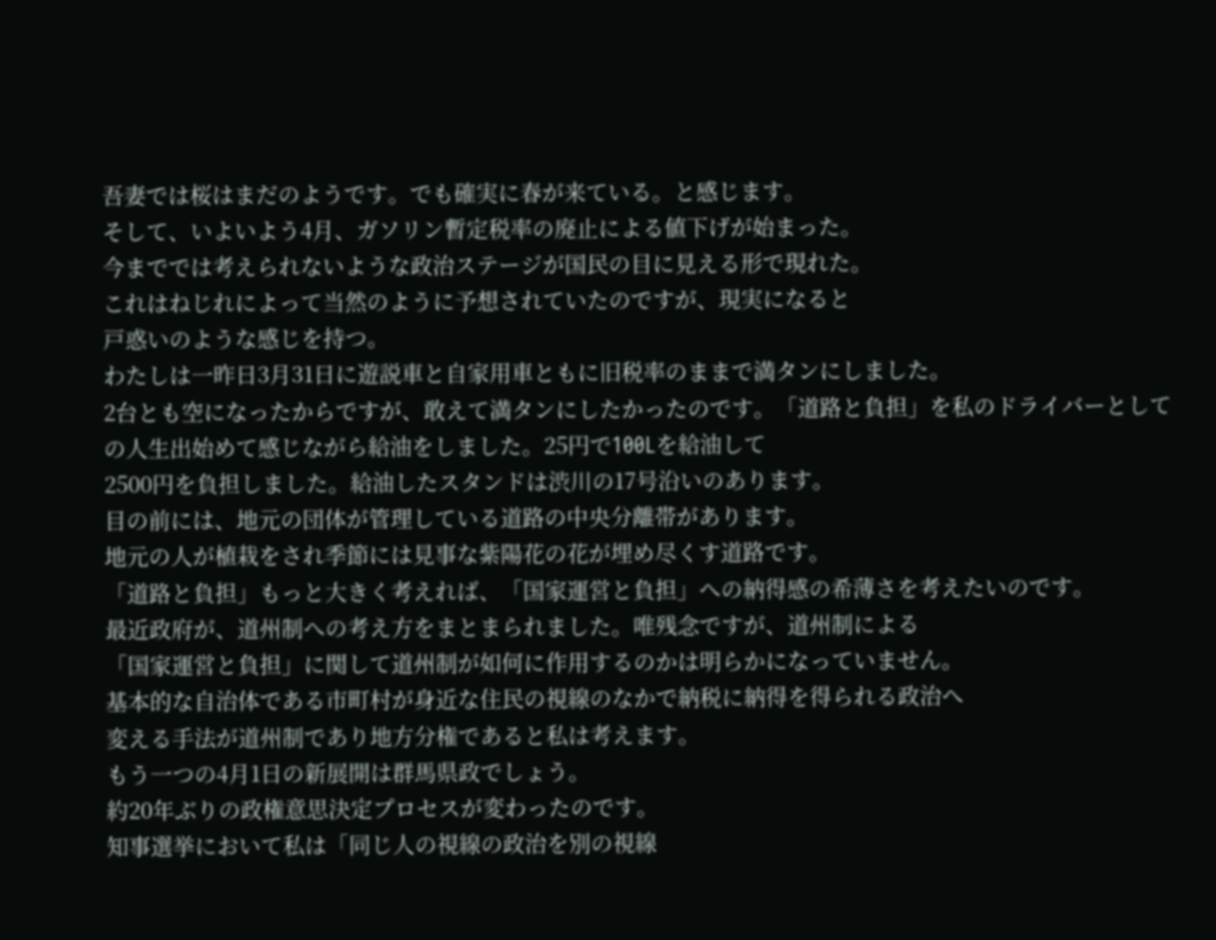吾妻では桜はまだのようです。でも確実に春が来ている。と感じます。
そして、いよいよう4月、ガソリン暫定税率の廃止による値下げが始まった。
今まででは考えられないような政治ステージが国民の目に見える形で現れた。
これはねじれによって当然のように予想されていたのですが、現実になると
戸惑いのような感じを持つ。
わたしは一昨日3月31日に遊説車と自家用車ともに旧税率のままで満タンにしました。
2台とも空になったからですが、敢えて満タンにしたかったのです。「道路と負担」を私のドライバーとしての人生出始めて感じながら給油をしました。25円で100Lを給油して
2500円を負担しました。給油したスタンドは渋川の17号沿いのあります。
目の前には、地元の団体が管理している道路の中央分離帯があります。
地元の人が植栽をされ季節には見事な紫陽花の花が埋め尽くす道路です。
「道路と負担」もっと大きく考えれば、「国家運営と負担」への納得感の希薄さを考えたいのです。
最近政府が、道州制への考え方をまとまられました。唯残念ですが、道州制による
「国家運営と負担」に関して道州制が如何に作用するのかは明らかになっていません。
基本的な自治体である市町村が身近な住民の視線のなかで納税に納得を得られる政治へ
変える手法が道州制であり地方分権であると私は考えます。
もう一つの4月1日の新展開は群馬県政でしょう。
約20年ぶりの政権意思決定プロセスが変わったのです。
知事選挙において私は「同じ人の視線の政治を別の視線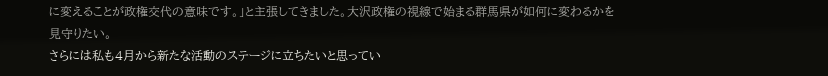に変えることが政権交代の意味です。」と主張してきました。大沢政権の視線で始まる群馬県が如何に変わるかを見守りたい。
さらには私も4月から新たな活動のステージに立ちたいと思ってい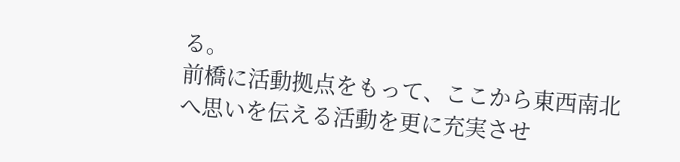る。
前橋に活動拠点をもって、ここから東西南北へ思いを伝える活動を更に充実させ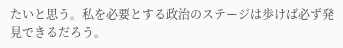たいと思う。私を必要とする政治のステージは歩けば必ず発見できるだろう。